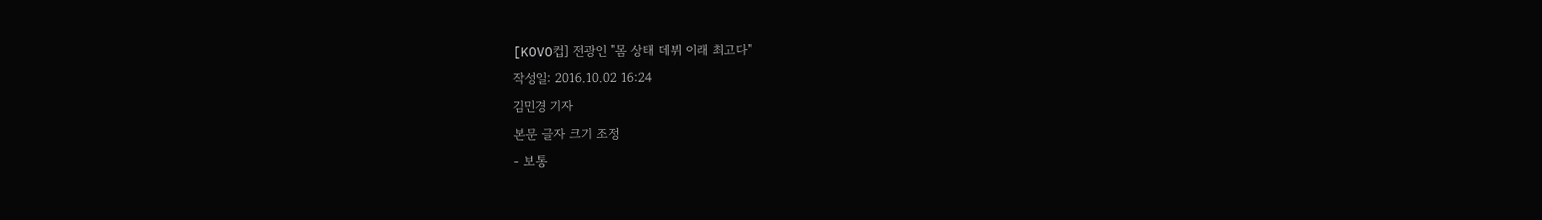[KOVO컵] 전광인 "몸 상태 데뷔 이래 최고다"
작성일: 2016.10.02 16:24
김민경 기자
본문 글자 크기 조정
- 보통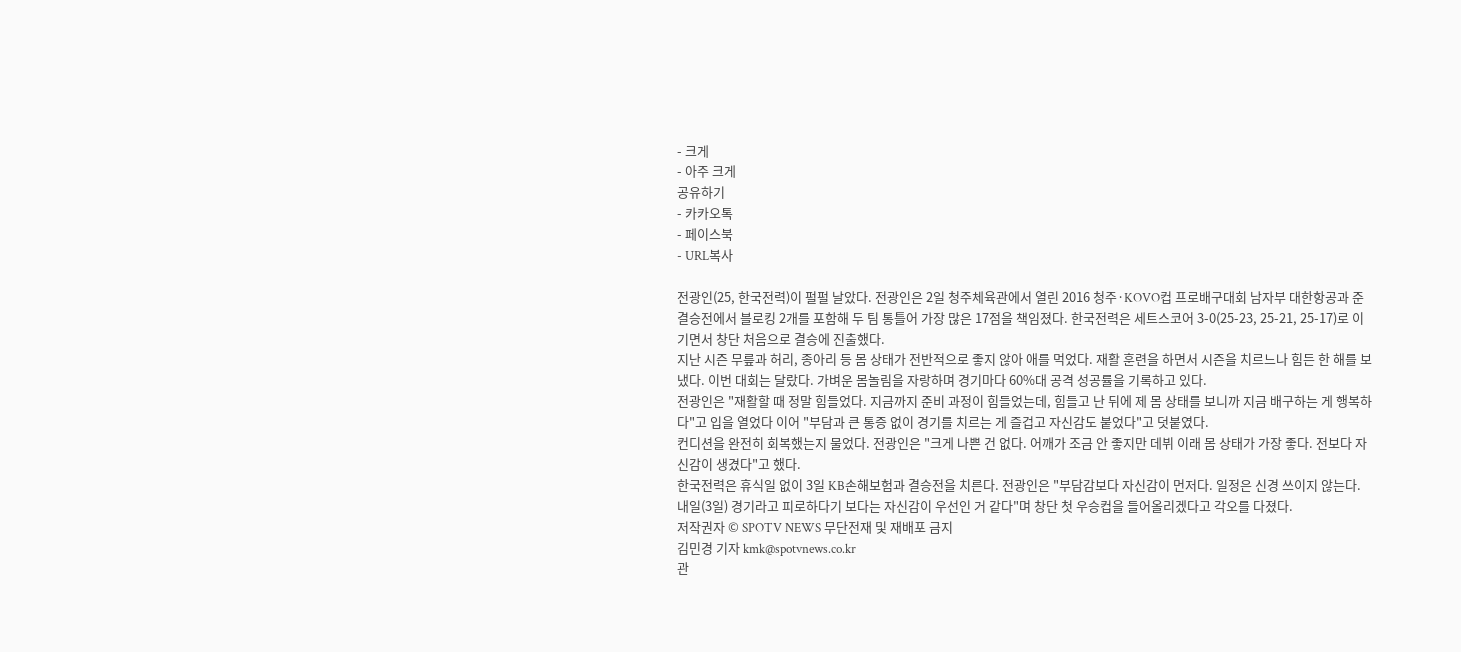- 크게
- 아주 크게
공유하기
- 카카오톡
- 페이스북
- URL복사

전광인(25, 한국전력)이 펄펄 날았다. 전광인은 2일 청주체육관에서 열린 2016 청주·KOVO컵 프로배구대회 남자부 대한항공과 준결승전에서 블로킹 2개를 포함해 두 팀 통틀어 가장 많은 17점을 책임졌다. 한국전력은 세트스코어 3-0(25-23, 25-21, 25-17)로 이기면서 창단 처음으로 결승에 진출했다.
지난 시즌 무릎과 허리, 종아리 등 몸 상태가 전반적으로 좋지 않아 애를 먹었다. 재활 훈련을 하면서 시즌을 치르느나 힘든 한 해를 보냈다. 이번 대회는 달랐다. 가벼운 몸놀림을 자랑하며 경기마다 60%대 공격 성공률을 기록하고 있다.
전광인은 "재활할 때 정말 힘들었다. 지금까지 준비 과정이 힘들었는데, 힘들고 난 뒤에 제 몸 상태를 보니까 지금 배구하는 게 행복하다"고 입을 열었다 이어 "부담과 큰 통증 없이 경기를 치르는 게 즐겁고 자신감도 붙었다"고 덧붙였다.
컨디션을 완전히 회복했는지 물었다. 전광인은 "크게 나쁜 건 없다. 어깨가 조금 안 좋지만 데뷔 이래 몸 상태가 가장 좋다. 전보다 자신감이 생겼다"고 했다.
한국전력은 휴식일 없이 3일 KB손해보험과 결승전을 치른다. 전광인은 "부담감보다 자신감이 먼저다. 일정은 신경 쓰이지 않는다. 내일(3일) 경기라고 피로하다기 보다는 자신감이 우선인 거 같다"며 창단 첫 우승컵을 들어올리겠다고 각오를 다졌다.
저작권자 © SPOTV NEWS 무단전재 및 재배포 금지
김민경 기자 kmk@spotvnews.co.kr
관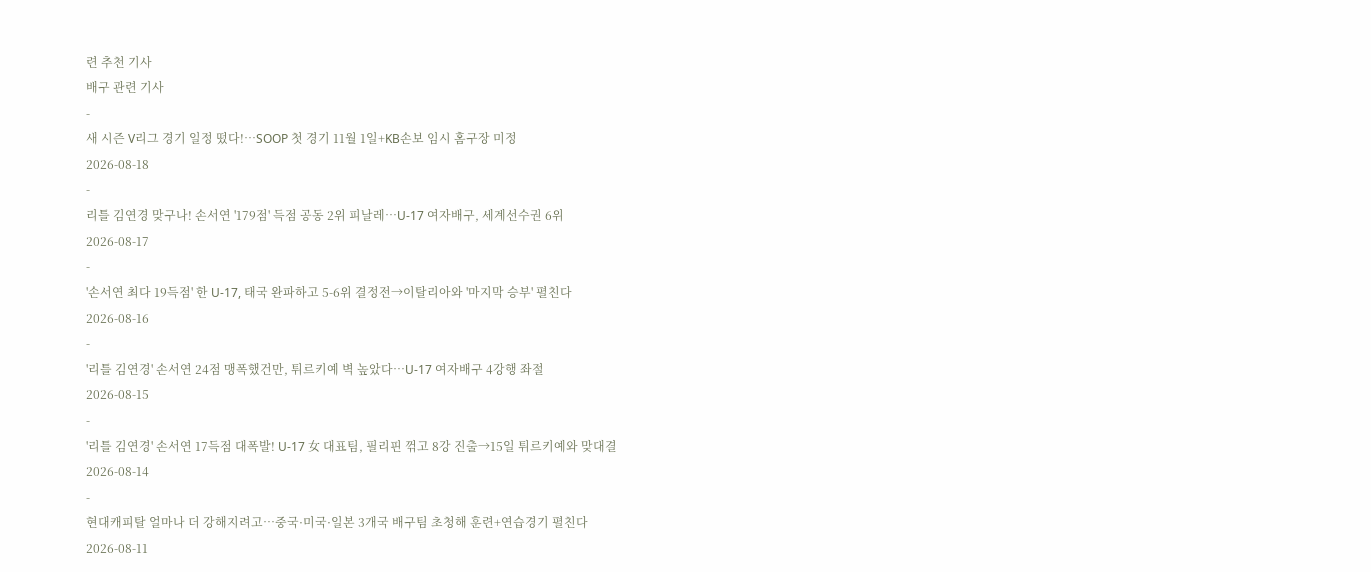련 추천 기사
배구 관련 기사
-
새 시즌 V리그 경기 일정 떴다!…SOOP 첫 경기 11월 1일+KB손보 임시 홈구장 미정
2026-08-18
-
리틀 김연경 맞구나! 손서연 '179점' 득점 공동 2위 피날레…U-17 여자배구, 세계선수권 6위
2026-08-17
-
'손서연 최다 19득점' 한 U-17, 태국 완파하고 5-6위 결정전→이탈리아와 '마지막 승부' 펼친다
2026-08-16
-
'리틀 김연경' 손서연 24점 맹폭했건만, 튀르키예 벽 높았다…U-17 여자배구 4강행 좌절
2026-08-15
-
'리틀 김연경' 손서연 17득점 대폭발! U-17 女 대표팀, 필리핀 꺾고 8강 진출→15일 튀르키예와 맞대결
2026-08-14
-
현대캐피탈 얼마나 더 강해지려고…중국·미국·일본 3개국 배구팀 초청해 훈련+연습경기 펼친다
2026-08-11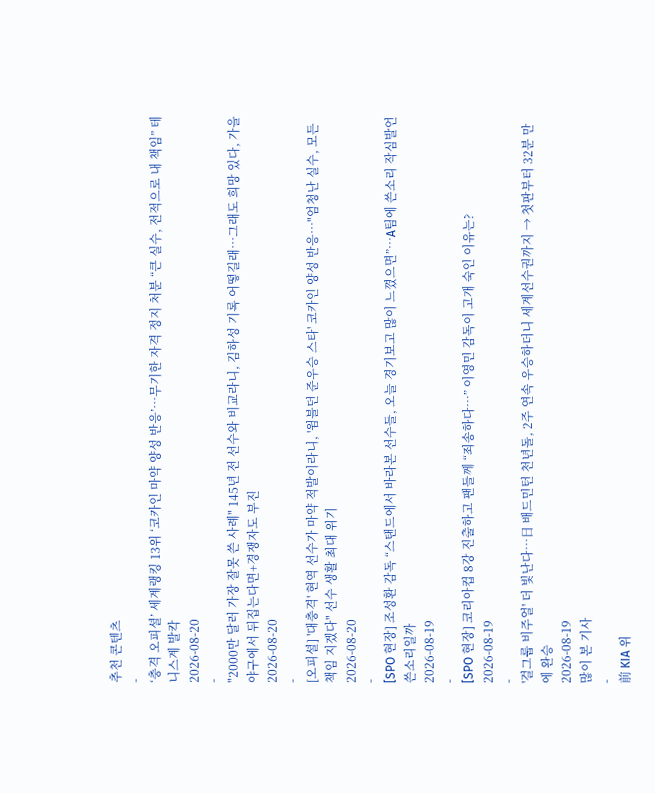추천 콘텐츠
-
‘충격 오피셜’ 세계랭킹 13위 ‘코카인 마약 양성 반응’…무기한 자격 정지 처분 “큰 실수, 전적으로 내 책임” 테니스계 발칵
2026-08-20
-
"2000만 달러 가장 잘못 쓴 사례" 145년 전 선수와 비교라니, 김하성 기록 어떻길래…그래도 희망 있다, 가을야구에서 뒤집는다면+경쟁자도 부진
2026-08-20
-
[오피셜] '대충격' 현역 선수가 마약 적발이라니, '윔블던 준우승 스타' 코카인 양성 반응…"엄청난 실수, 모든 책임 지겠다" 선수 생활 최대 위기
2026-08-20
-
[SPO 현장] 조성환 감독 “스탠드에서 바라본 선수들, 오늘 경기보고 많이 느꼈으면”…A팀에 쓴소리 작심발언 쓴소리일까
2026-08-19
-
[SPO 현장] 코리아컵 8강 진출하고 팬들께 “죄송하다…” 이영민 감독이 고개 숙인 이유는?
2026-08-19
-
'걸그룹 비주얼' 더 빛난다…日 배드민턴 천년돌, 2주 연속 우승하더니 세계선수권까지 → 첫판부터 32분 만에 완승
2026-08-19
많이 본 기사
-
前 KIA 위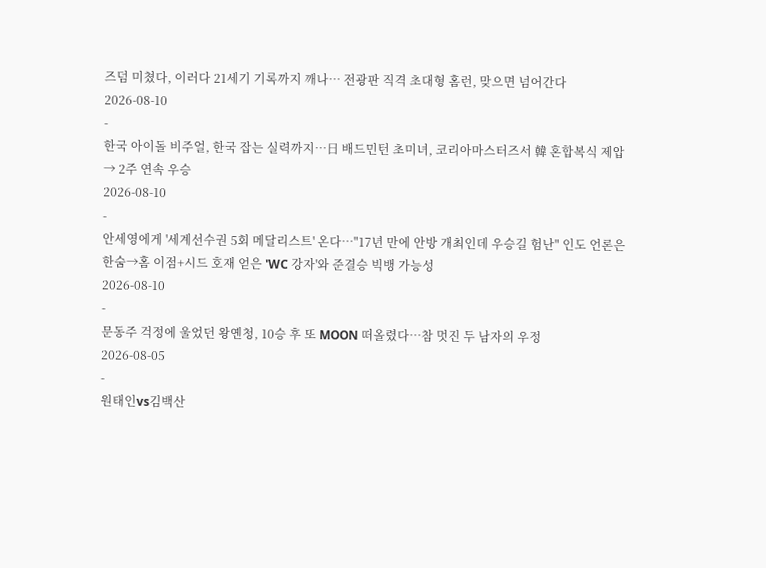즈덤 미쳤다, 이러다 21세기 기록까지 깨나… 전광판 직격 초대형 홈런, 맞으면 넘어간다
2026-08-10
-
한국 아이돌 비주얼, 한국 잡는 실력까지…日 배드민턴 초미녀, 코리아마스터즈서 韓 혼합복식 제압 → 2주 연속 우승
2026-08-10
-
안세영에게 '세계선수권 5회 메달리스트' 온다…"17년 만에 안방 개최인데 우승길 험난" 인도 언론은 한숨→홈 이점+시드 호재 얻은 'WC 강자'와 준결승 빅뱅 가능성
2026-08-10
-
문동주 걱정에 울었던 왕옌청, 10승 후 또 MOON 떠올렸다…참 멋진 두 남자의 우정
2026-08-05
-
원태인vs김백산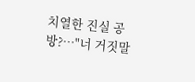치열한 진실 공방?…"너 거짓말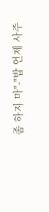좀 하지 마"-"밥 언제 사주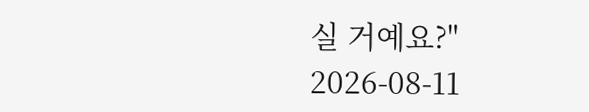실 거예요?"
2026-08-11